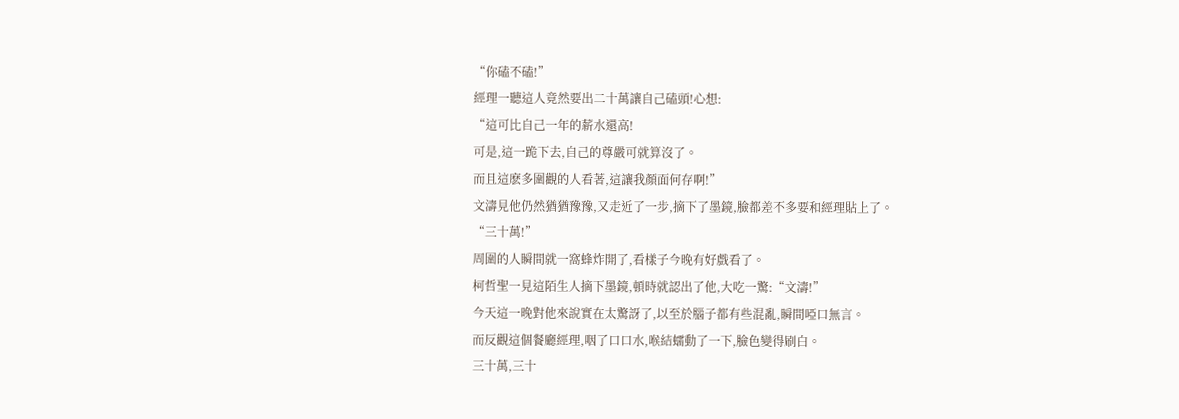“你磕不磕!”
經理一聽這人竟然要出二十萬讓自己磕頭!心想:
“這可比自己一年的薪水還高!
可是,這一跪下去,自己的尊嚴可就算沒了。
而且這麽多圍觀的人看著,這讓我顏面何存啊!”
文濤見他仍然猶猶豫豫,又走近了一步,摘下了墨鏡,臉都差不多要和經理貼上了。
“三十萬!”
周圍的人瞬間就一窩蜂炸開了,看樣子今晚有好戲看了。
柯哲聖一見這陌生人摘下墨鏡,頓時就認出了他,大吃一驚:“文濤!”
今天這一晚對他來說實在太驚訝了,以至於腦子都有些混亂,瞬間啞口無言。
而反觀這個餐廳經理,咽了口口水,喉結蠕動了一下,臉色變得刷白。
三十萬,三十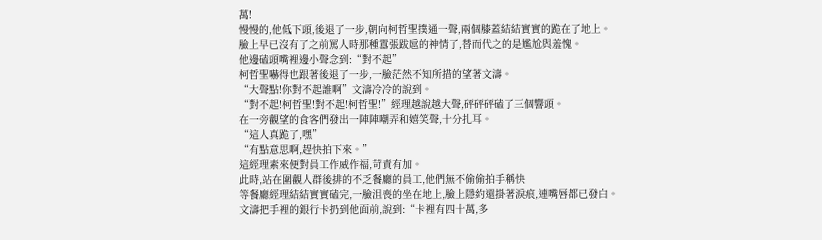萬!
慢慢的,他低下頭,後退了一步,朝向柯哲聖撲通一聲,兩個膝蓋結結實實的跪在了地上。
臉上早已沒有了之前罵人時那種囂張跋扈的神情了,替而代之的是尷尬與羞愧。
他邊磕頭嘴裡邊小聲念到:“對不起”
柯哲聖嚇得也跟著後退了一步,一臉茫然不知所措的望著文濤。
“大聲點!你對不起誰啊”文濤冷冷的說到。
“對不起!柯哲聖!對不起!柯哲聖!”經理越說越大聲,砰砰砰磕了三個響頭。
在一旁觀望的食客們發出一陣陣嘲弄和嬉笑聲,十分扎耳。
“這人真跪了,嘿”
“有點意思啊,趕快拍下來。”
這經理素來便對員工作威作福,苛責有加。
此時,站在圍觀人群後排的不乏餐廳的員工,他們無不偷偷拍手稱快
等餐廳經理結結實實磕完,一臉沮喪的坐在地上,臉上隱約還掛著淚痕,連嘴唇都已發白。
文濤把手裡的銀行卡扔到他面前,說到:“卡裡有四十萬,多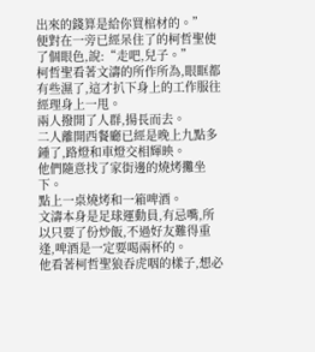出來的錢算是給你買棺材的。”
便對在一旁已經呆住了的柯哲聖使了個眼色,說:“走吧,兒子。”
柯哲聖看著文濤的所作所為,眼眶都有些濕了,這才扒下身上的工作服往經理身上一甩。
兩人撥開了人群,揚長而去。
二人離開西餐廳已經是晚上九點多鍾了,路燈和車燈交相輝映。
他們隨意找了家街邊的燒烤攤坐下。
點上一桌燒烤和一箱啤酒。
文濤本身是足球運動員,有忌嘴,所以只要了份炒飯,不過好友難得重逢,啤酒是一定要喝兩杯的。
他看著柯哲聖狼吞虎咽的樣子,想必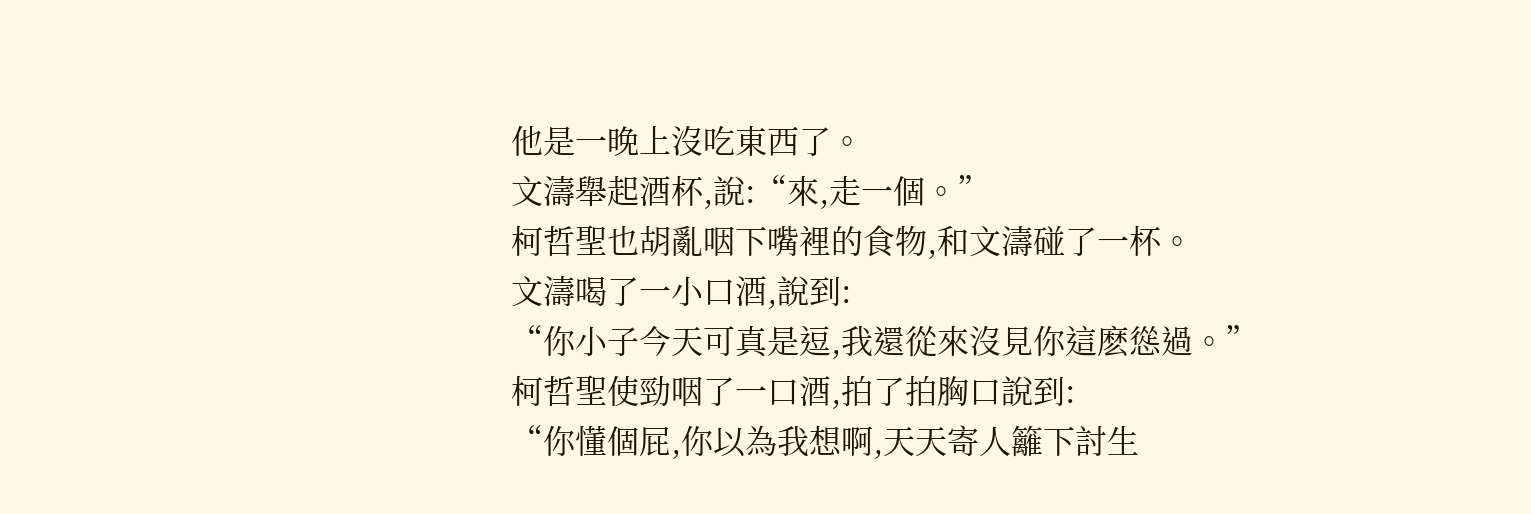他是一晚上沒吃東西了。
文濤舉起酒杯,說:“來,走一個。”
柯哲聖也胡亂咽下嘴裡的食物,和文濤碰了一杯。
文濤喝了一小口酒,說到:
“你小子今天可真是逗,我還從來沒見你這麽慫過。”
柯哲聖使勁咽了一口酒,拍了拍胸口說到:
“你懂個屁,你以為我想啊,天天寄人籬下討生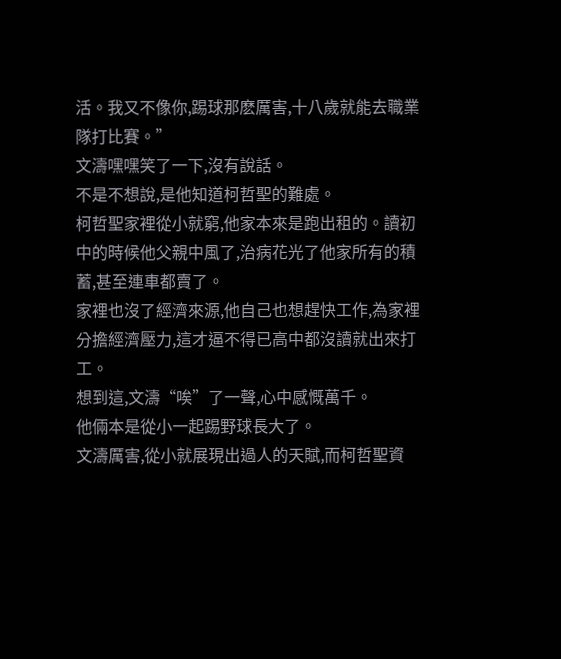活。我又不像你,踢球那麽厲害,十八歲就能去職業隊打比賽。”
文濤嘿嘿笑了一下,沒有說話。
不是不想說,是他知道柯哲聖的難處。
柯哲聖家裡從小就窮,他家本來是跑出租的。讀初中的時候他父親中風了,治病花光了他家所有的積蓄,甚至連車都賣了。
家裡也沒了經濟來源,他自己也想趕快工作,為家裡分擔經濟壓力,這才逼不得已高中都沒讀就出來打工。
想到這,文濤“唉”了一聲,心中感慨萬千。
他倆本是從小一起踢野球長大了。
文濤厲害,從小就展現出過人的天賦,而柯哲聖資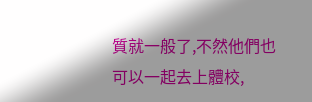質就一般了,不然他們也可以一起去上體校,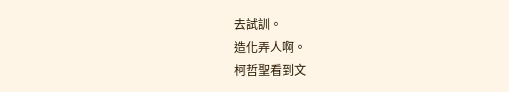去試訓。
造化弄人啊。
柯哲聖看到文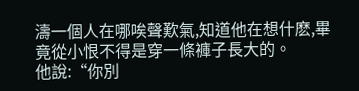濤一個人在哪唉聲歎氣,知道他在想什麽,畢竟從小恨不得是穿一條褲子長大的。
他說:“你別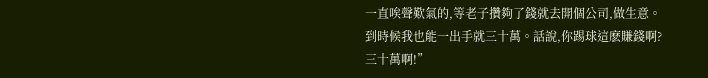一直唉聲歎氣的,等老子攢夠了錢就去開個公司,做生意。到時候我也能一出手就三十萬。話說,你踢球這麽賺錢啊?三十萬啊!”